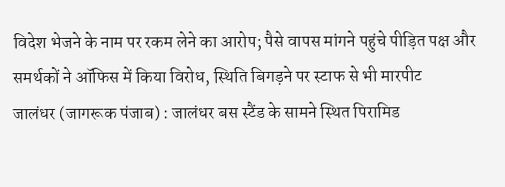विदेश भेजने के नाम पर रकम लेने का आरोप; पैसे वापस मांगने पहुंचे पीड़ित पक्ष और समर्थकों ने ऑफिस में किया विरोध, स्थिति बिगड़ने पर स्टाफ से भी मारपीट
जालंधर (जागरूक पंजाब) : जालंधर बस स्टैंड के सामने स्थित पिरामिड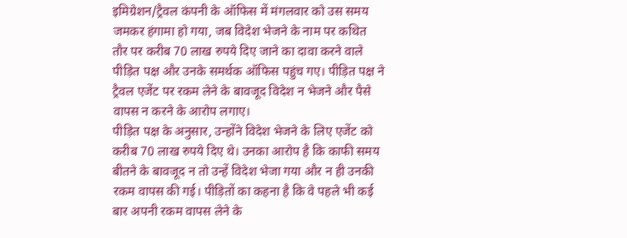इमिग्रेशन/ट्रैवल कंपनी के ऑफिस में मंगलवार को उस समय जमकर हंगामा हो गया, जब विदेश भेजने के नाम पर कथित तौर पर करीब 70 लाख रुपये दिए जाने का दावा करने वाले पीड़ित पक्ष और उनके समर्थक ऑफिस पहुंच गए। पीड़ित पक्ष ने ट्रैवल एजेंट पर रकम लेने के बावजूद विदेश न भेजने और पैसे वापस न करने के आरोप लगाए।
पीड़ित पक्ष के अनुसार, उन्होंने विदेश भेजने के लिए एजेंट को करीब 70 लाख रुपये दिए थे। उनका आरोप है कि काफी समय बीतने के बावजूद न तो उन्हें विदेश भेजा गया और न ही उनकी रकम वापस की गई। पीड़ितों का कहना है कि वे पहले भी कई बार अपनी रकम वापस लेने के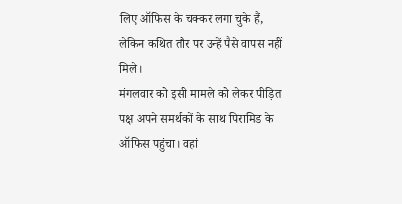लिए ऑफिस के चक्कर लगा चुके हैं, लेकिन कथित तौर पर उन्हें पैसे वापस नहीं मिले।
मंगलवार को इसी मामले को लेकर पीड़ित पक्ष अपने समर्थकों के साथ पिरामिड के ऑफिस पहुंचा। वहां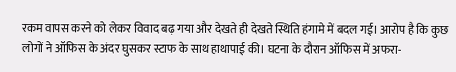रकम वापस करने को लेकर विवाद बढ़ गया और देखते ही देखते स्थिति हंगामे में बदल गई। आरोप है कि कुछ लोगों ने ऑफिस के अंदर घुसकर स्टाफ के साथ हाथापाई की। घटना के दौरान ऑफिस में अफरा-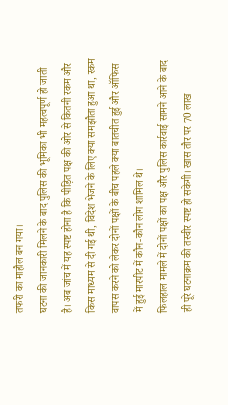तफरी का माहौल बन गया।
घटना की जानकारी मिलने के बाद पुलिस की भूमिका भी महत्वपूर्ण हो जाती है। अब जांच में यह स्पष्ट होना है कि पीड़ित पक्ष की ओर से कितनी रकम और किस माध्यम से दी गई थी, विदेश भेजने के लिए क्या समझौता हुआ था, रकम वापस करने को लेकर दोनों पक्षों के बीच पहले क्या बातचीत हुई और ऑफिस में हुई मारपीट में कौन-कौन लोग शामिल थे।
फिलहाल मामले में दोनों पक्षों का पक्ष और पुलिस कार्रवाई सामने आने के बाद ही पूरे घटनाक्रम की तस्वीर स्पष्ट हो सकेगी। खास तौर पर 70 लाख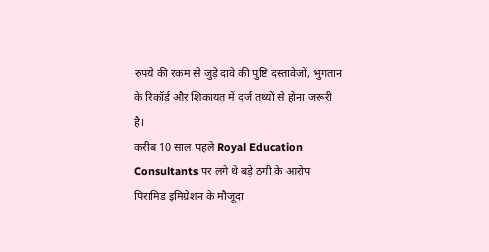रुपये की रकम से जुड़े दावे की पुष्टि दस्तावेजों, भुगतान के रिकॉर्ड और शिकायत में दर्ज तथ्यों से होना जरूरी है।
करीब 10 साल पहले Royal Education Consultants पर लगे थे बड़े ठगी के आरोप
पिरामिड इमिग्रेशन के मौजूदा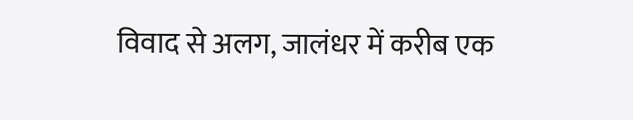विवाद से अलग, जालंधर में करीब एक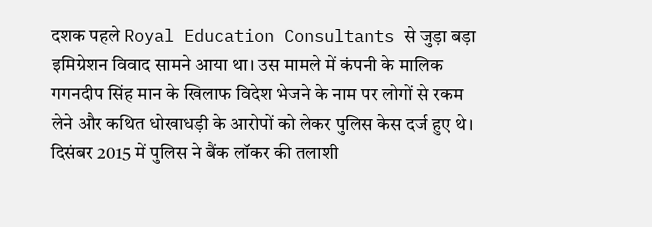दशक पहले Royal Education Consultants से जुड़ा बड़ा इमिग्रेशन विवाद सामने आया था। उस मामले में कंपनी के मालिक गगनदीप सिंह मान के खिलाफ विदेश भेजने के नाम पर लोगों से रकम लेने और कथित धोखाधड़ी के आरोपों को लेकर पुलिस केस दर्ज हुए थे।
दिसंबर 2015 में पुलिस ने बैंक लॉकर की तलाशी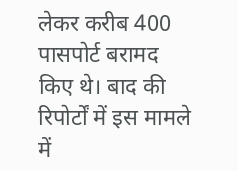लेकर करीब 400 पासपोर्ट बरामद किए थे। बाद की रिपोर्टों में इस मामले में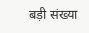बड़ी संख्या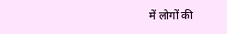में लोगों की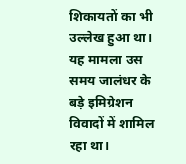शिकायतों का भी उल्लेख हुआ था। यह मामला उस समय जालंधर के बड़े इमिग्रेशन विवादों में शामिल रहा था।